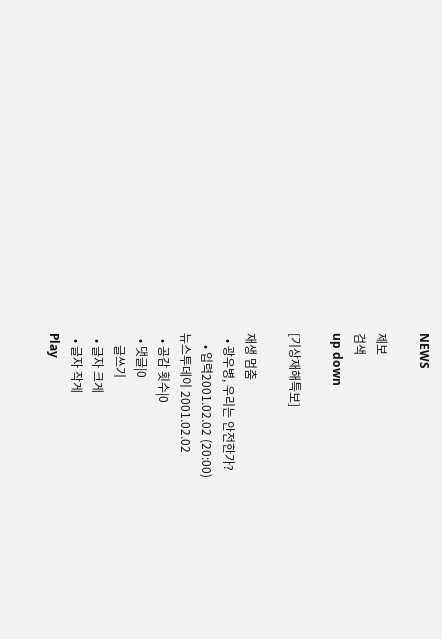NEWS

제보
검색
up down

[기상재해특보]

재생 멈춤
  • 광우병, 우리는 안전한가?
    • 입력2001.02.02 (20:00)
뉴스투데이 2001.02.02
  • 공감 횟수|0
  • 댓글|0
    글쓰기
  • 글자 크게
  • 글자 작게
Play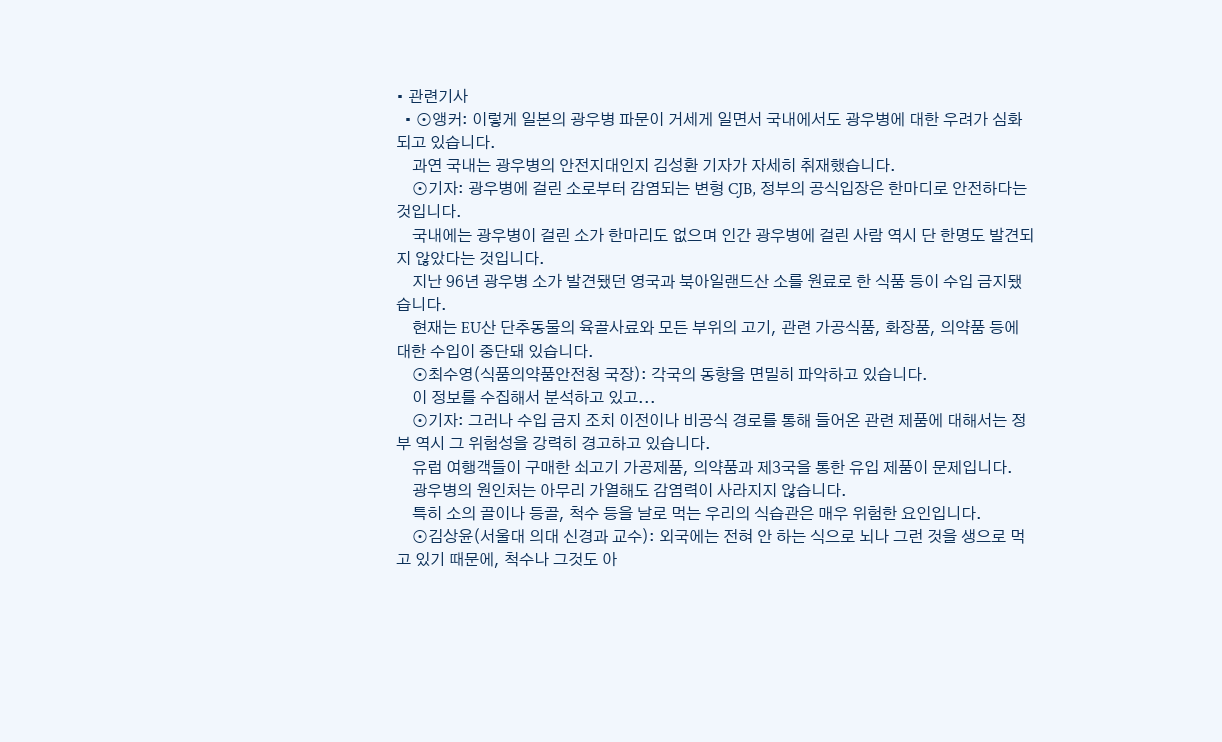• 관련기사
  • ⊙앵커: 이렇게 일본의 광우병 파문이 거세게 일면서 국내에서도 광우병에 대한 우려가 심화되고 있습니다.
    과연 국내는 광우병의 안전지대인지 김성환 기자가 자세히 취재했습니다.
    ⊙기자: 광우병에 걸린 소로부터 감염되는 변형 CJB, 정부의 공식입장은 한마디로 안전하다는 것입니다.
    국내에는 광우병이 걸린 소가 한마리도 없으며 인간 광우병에 걸린 사람 역시 단 한명도 발견되지 않았다는 것입니다.
    지난 96년 광우병 소가 발견됐던 영국과 북아일랜드산 소를 원료로 한 식품 등이 수입 금지됐습니다.
    현재는 EU산 단추동물의 육골사료와 모든 부위의 고기, 관련 가공식품, 화장품, 의약품 등에 대한 수입이 중단돼 있습니다.
    ⊙최수영(식품의약품안전청 국장): 각국의 동향을 면밀히 파악하고 있습니다.
    이 정보를 수집해서 분석하고 있고...
    ⊙기자: 그러나 수입 금지 조치 이전이나 비공식 경로를 통해 들어온 관련 제품에 대해서는 정부 역시 그 위험성을 강력히 경고하고 있습니다.
    유럽 여행객들이 구매한 쇠고기 가공제품, 의약품과 제3국을 통한 유입 제품이 문제입니다.
    광우병의 원인처는 아무리 가열해도 감염력이 사라지지 않습니다.
    특히 소의 골이나 등골, 척수 등을 날로 먹는 우리의 식습관은 매우 위험한 요인입니다.
    ⊙김상윤(서울대 의대 신경과 교수): 외국에는 전혀 안 하는 식으로 뇌나 그런 것을 생으로 먹고 있기 때문에, 척수나 그것도 아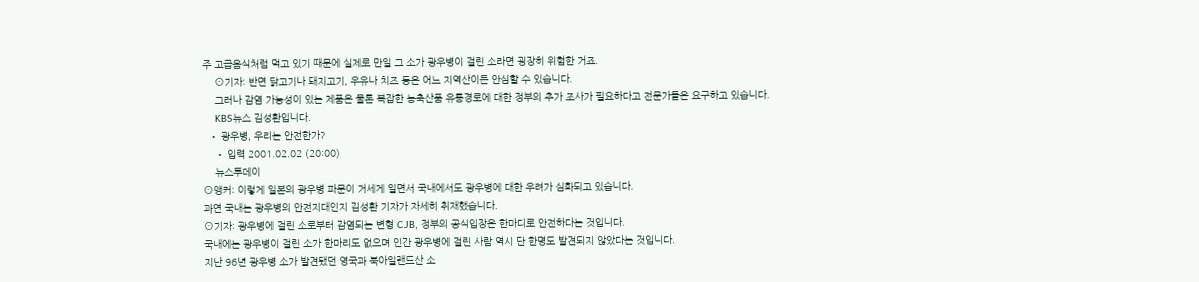주 고급음식처럼 먹고 있기 때문에 실제로 만일 그 소가 광우병이 걸린 소라면 굉장히 위험한 거죠.
    ⊙기자: 반면 닭고기나 돼지고기, 우유나 치즈 등은 어느 지역산이든 안심할 수 있습니다.
    그러나 감염 가능성이 있는 제품은 물론 복잡한 농축산품 유통경로에 대한 정부의 추가 조사가 필요하다고 전문가들은 요구하고 있습니다.
    KBS뉴스 김성환입니다.
  • 광우병, 우리는 안전한가?
    • 입력 2001.02.02 (20:00)
    뉴스투데이
⊙앵커: 이렇게 일본의 광우병 파문이 거세게 일면서 국내에서도 광우병에 대한 우려가 심화되고 있습니다.
과연 국내는 광우병의 안전지대인지 김성환 기자가 자세히 취재했습니다.
⊙기자: 광우병에 걸린 소로부터 감염되는 변형 CJB, 정부의 공식입장은 한마디로 안전하다는 것입니다.
국내에는 광우병이 걸린 소가 한마리도 없으며 인간 광우병에 걸린 사람 역시 단 한명도 발견되지 않았다는 것입니다.
지난 96년 광우병 소가 발견됐던 영국과 북아일랜드산 소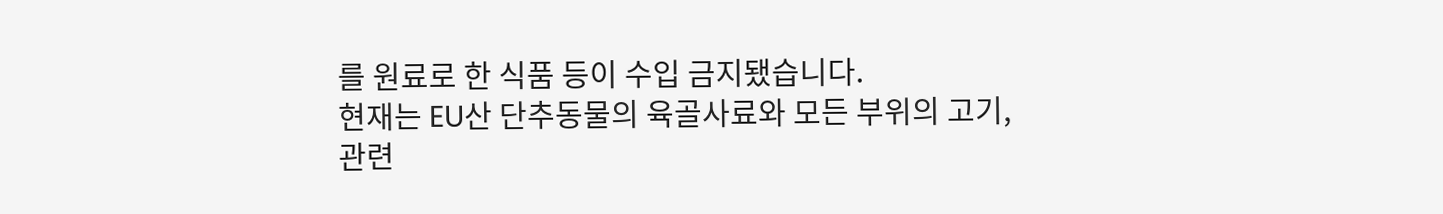를 원료로 한 식품 등이 수입 금지됐습니다.
현재는 EU산 단추동물의 육골사료와 모든 부위의 고기, 관련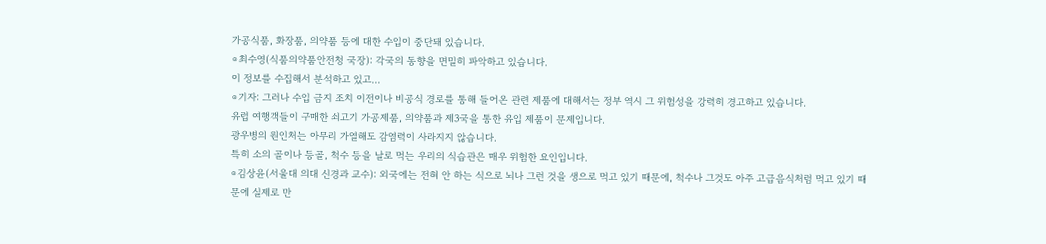가공식품, 화장품, 의약품 등에 대한 수입이 중단돼 있습니다.
⊙최수영(식품의약품안전청 국장): 각국의 동향을 면밀히 파악하고 있습니다.
이 정보를 수집해서 분석하고 있고...
⊙기자: 그러나 수입 금지 조치 이전이나 비공식 경로를 통해 들어온 관련 제품에 대해서는 정부 역시 그 위험성을 강력히 경고하고 있습니다.
유럽 여행객들이 구매한 쇠고기 가공제품, 의약품과 제3국을 통한 유입 제품이 문제입니다.
광우병의 원인처는 아무리 가열해도 감염력이 사라지지 않습니다.
특히 소의 골이나 등골, 척수 등을 날로 먹는 우리의 식습관은 매우 위험한 요인입니다.
⊙김상윤(서울대 의대 신경과 교수): 외국에는 전혀 안 하는 식으로 뇌나 그런 것을 생으로 먹고 있기 때문에, 척수나 그것도 아주 고급음식처럼 먹고 있기 때문에 실제로 만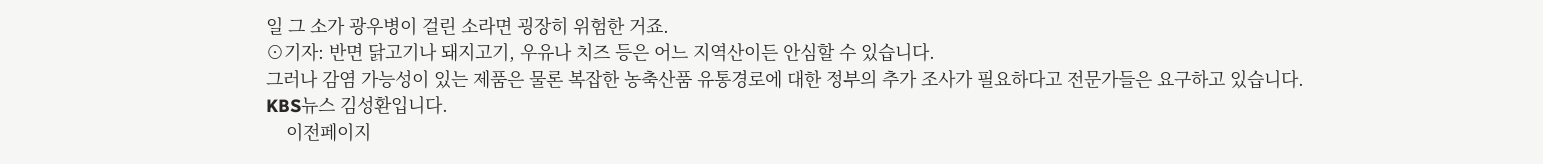일 그 소가 광우병이 걸린 소라면 굉장히 위험한 거죠.
⊙기자: 반면 닭고기나 돼지고기, 우유나 치즈 등은 어느 지역산이든 안심할 수 있습니다.
그러나 감염 가능성이 있는 제품은 물론 복잡한 농축산품 유통경로에 대한 정부의 추가 조사가 필요하다고 전문가들은 요구하고 있습니다.
KBS뉴스 김성환입니다.
    이전페이지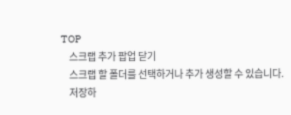TOP
    스크랩 추가 팝업 닫기
    스크랩 할 폴더를 선택하거나 추가 생성할 수 있습니다.
    저장하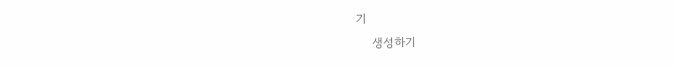기
    생성하기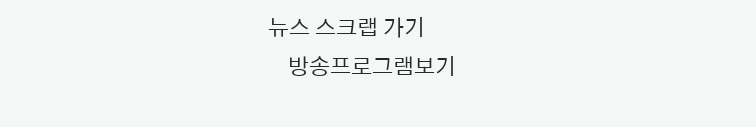뉴스 스크랩 가기
    방송프로그램보기